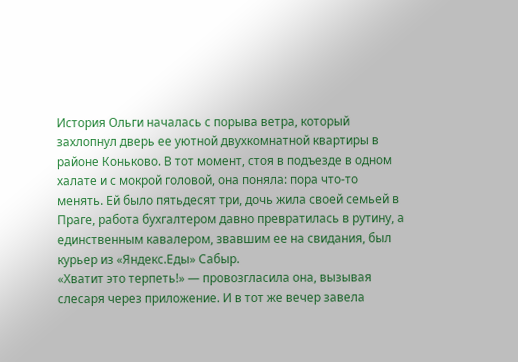История Ольги началась с порыва ветра, который захлопнул дверь ее уютной двухкомнатной квартиры в районе Коньково. В тот момент, стоя в подъезде в одном халате и с мокрой головой, она поняла: пора что-то менять. Ей было пятьдесят три, дочь жила своей семьей в Праге, работа бухгалтером давно превратилась в рутину, а единственным кавалером, звавшим ее на свидания, был курьер из «Яндекс.Еды» Сабыр.
«Хватит это терпеть!» — провозгласила она, вызывая слесаря через приложение. И в тот же вечер завела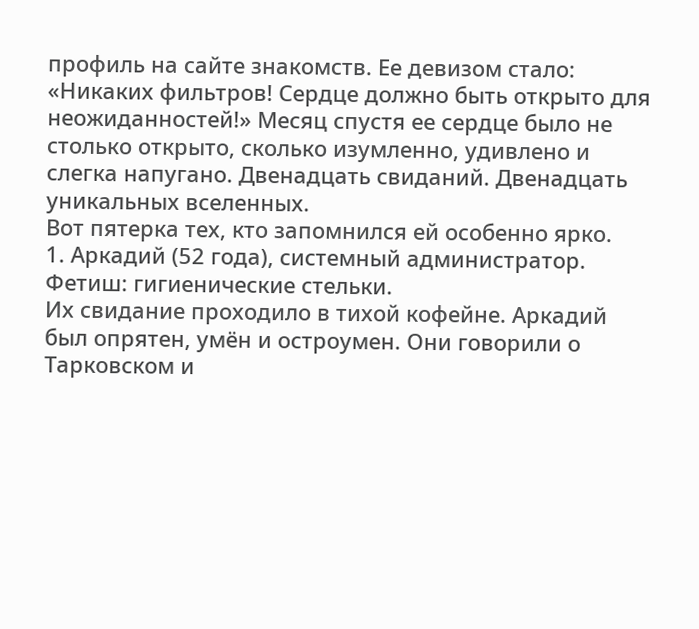профиль на сайте знакомств. Ее девизом стало: «Никаких фильтров! Сердце должно быть открыто для неожиданностей!» Месяц спустя ее сердце было не столько открыто, сколько изумленно, удивлено и слегка напугано. Двенадцать свиданий. Двенадцать уникальных вселенных.
Вот пятерка тех, кто запомнился ей особенно ярко.
1. Аркадий (52 года), системный администратор. Фетиш: гигиенические стельки.
Их свидание проходило в тихой кофейне. Аркадий был опрятен, умён и остроумен. Они говорили о Тарковском и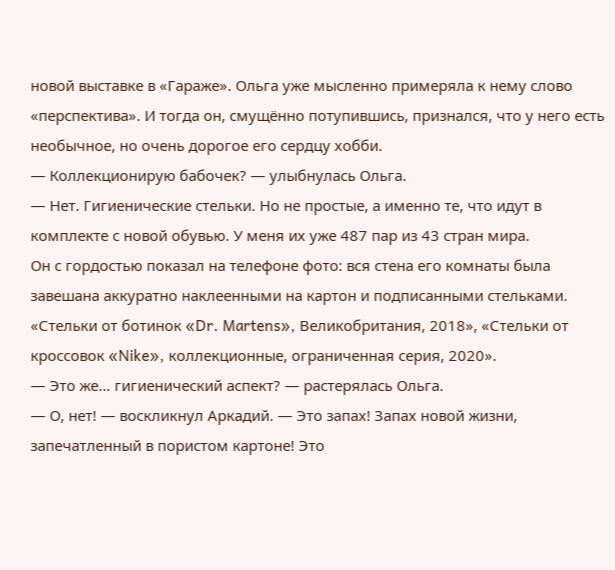новой выставке в «Гараже». Ольга уже мысленно примеряла к нему слово «перспектива». И тогда он, смущённо потупившись, признался, что у него есть необычное, но очень дорогое его сердцу хобби.
— Коллекционирую бабочек? — улыбнулась Ольга.
— Нет. Гигиенические стельки. Но не простые, а именно те, что идут в комплекте с новой обувью. У меня их уже 487 пар из 43 стран мира.
Он с гордостью показал на телефоне фото: вся стена его комнаты была завешана аккуратно наклеенными на картон и подписанными стельками. «Стельки от ботинок «Dr. Martens», Великобритания, 2018», «Стельки от кроссовок «Nike», коллекционные, ограниченная серия, 2020».
— Это же… гигиенический аспект? — растерялась Ольга.
— О, нет! — воскликнул Аркадий. — Это запах! Запах новой жизни, запечатленный в пористом картоне! Это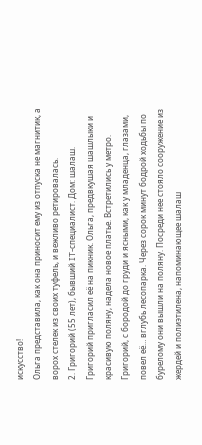искусство!
Ольга представила, как она приносит ему из отпуска не магнитик, а ворох стелек из своих туфель, и вежливо ретировалась.
2. Григорий (55 лет), бывший IT-специалист. Дом: шалаш.
Григорий пригласил её на пикник. Ольга, предвкушая шашлыки и красивую поляну, надела новое платье. Встретились у метро. Григорий, с бородой до груди и ясными, как у младенца, глазами, повел её… вглубь лесопарка. Через сорок минут бодрой ходьбы по бурелому они вышли на поляну. Посреди нее стояло сооружение из жердей и полиэтилена, напоминающее шалаш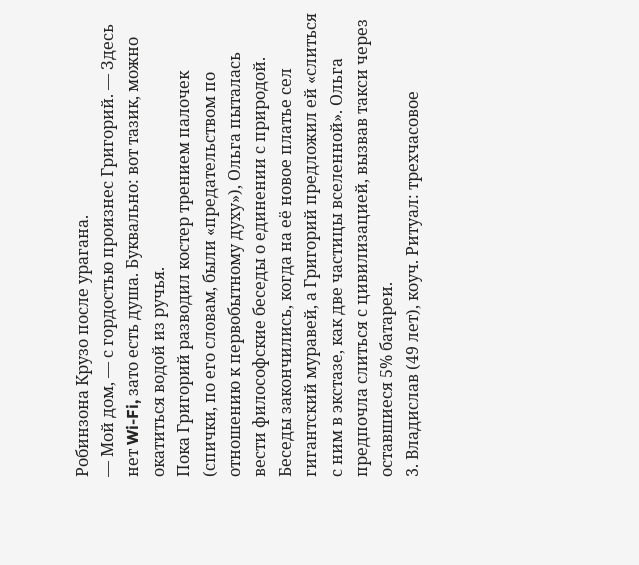Робинзона Крузо после урагана.
— Мой дом, — с гордостью произнес Григорий. — Здесь нет Wi-Fi, зато есть душа. Буквально: вот тазик, можно окатиться водой из ручья.
Пока Григорий разводил костер трением палочек (спички, по его словам, были «предательством по отношению к первобытному духу»), Ольга пыталась вести философские беседы о единении с природой. Беседы закончились, когда на её новое платье сел гигантский муравей, а Григорий предложил ей «слиться с ним в экстазе, как две частицы вселенной». Ольга предпочла слиться с цивилизацией, вызвав такси через оставшиеся 5% батареи.
3. Владислав (49 лет), коуч. Ритуал: трехчасовое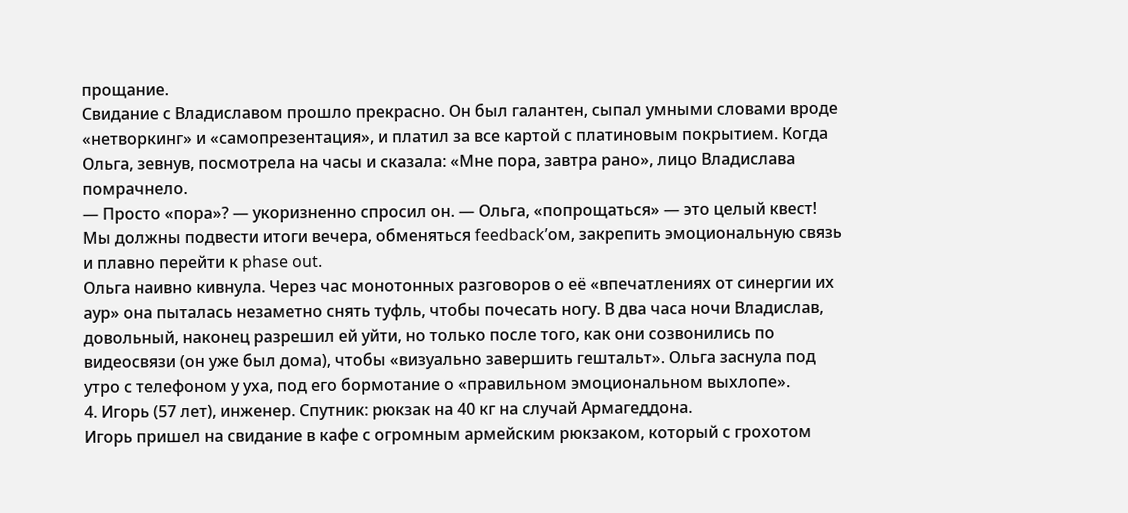прощание.
Свидание с Владиславом прошло прекрасно. Он был галантен, сыпал умными словами вроде «нетворкинг» и «самопрезентация», и платил за все картой с платиновым покрытием. Когда Ольга, зевнув, посмотрела на часы и сказала: «Мне пора, завтра рано», лицо Владислава помрачнело.
— Просто «пора»? — укоризненно спросил он. — Ольга, «попрощаться» — это целый квест! Мы должны подвести итоги вечера, обменяться feedback’ом, закрепить эмоциональную связь и плавно перейти к phase out.
Ольга наивно кивнула. Через час монотонных разговоров о её «впечатлениях от синергии их аур» она пыталась незаметно снять туфль, чтобы почесать ногу. В два часа ночи Владислав, довольный, наконец разрешил ей уйти, но только после того, как они созвонились по видеосвязи (он уже был дома), чтобы «визуально завершить гештальт». Ольга заснула под утро с телефоном у уха, под его бормотание о «правильном эмоциональном выхлопе».
4. Игорь (57 лет), инженер. Спутник: рюкзак на 40 кг на случай Армагеддона.
Игорь пришел на свидание в кафе с огромным армейским рюкзаком, который с грохотом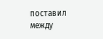поставил между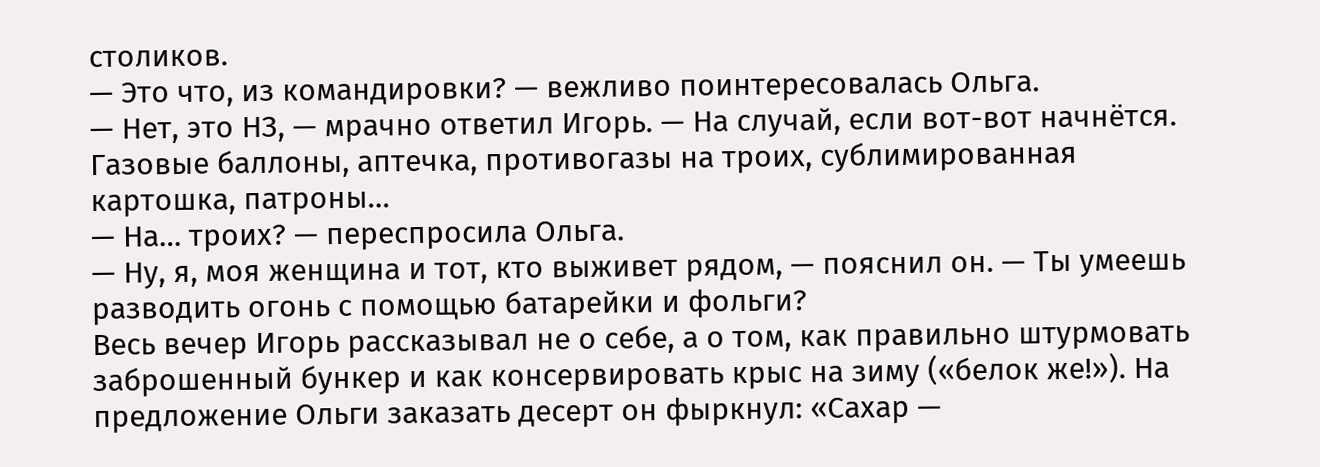столиков.
— Это что, из командировки? — вежливо поинтересовалась Ольга.
— Нет, это НЗ, — мрачно ответил Игорь. — На случай, если вот-вот начнётся. Газовые баллоны, аптечка, противогазы на троих, сублимированная картошка, патроны…
— На… троих? — переспросила Ольга.
— Ну, я, моя женщина и тот, кто выживет рядом, — пояснил он. — Ты умеешь разводить огонь с помощью батарейки и фольги?
Весь вечер Игорь рассказывал не о себе, а о том, как правильно штурмовать заброшенный бункер и как консервировать крыс на зиму («белок же!»). На предложение Ольги заказать десерт он фыркнул: «Сахар —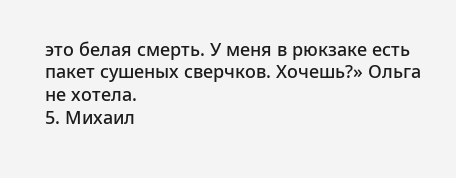это белая смерть. У меня в рюкзаке есть пакет сушеных сверчков. Хочешь?» Ольга не хотела.
5. Михаил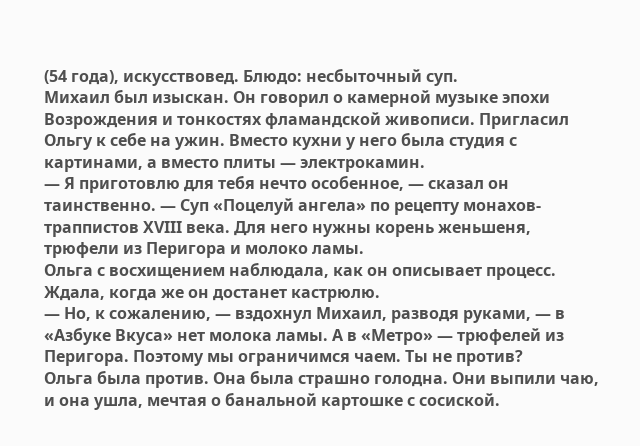(54 года), искусствовед. Блюдо: несбыточный суп.
Михаил был изыскан. Он говорил о камерной музыке эпохи Возрождения и тонкостях фламандской живописи. Пригласил Ольгу к себе на ужин. Вместо кухни у него была студия с картинами, а вместо плиты — электрокамин.
— Я приготовлю для тебя нечто особенное, — сказал он таинственно. — Суп «Поцелуй ангела» по рецепту монахов-траппистов XVIII века. Для него нужны корень женьшеня, трюфели из Перигора и молоко ламы.
Ольга с восхищением наблюдала, как он описывает процесс. Ждала, когда же он достанет кастрюлю.
— Но, к сожалению, — вздохнул Михаил, разводя руками, — в «Азбуке Вкуса» нет молока ламы. А в «Метро» — трюфелей из Перигора. Поэтому мы ограничимся чаем. Ты не против?
Ольга была против. Она была страшно голодна. Они выпили чаю, и она ушла, мечтая о банальной картошке с сосиской.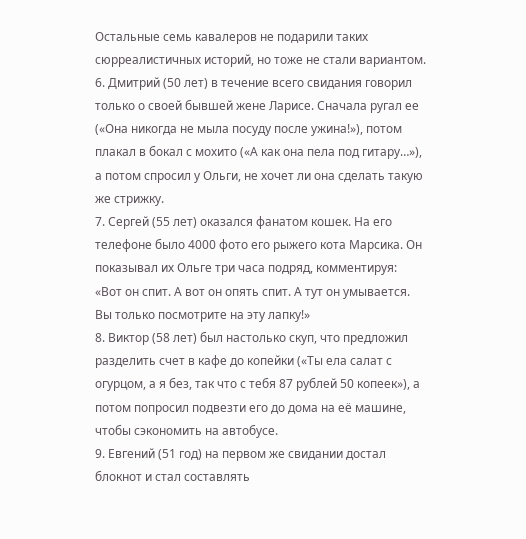Остальные семь кавалеров не подарили таких сюрреалистичных историй, но тоже не стали вариантом.
6. Дмитрий (50 лет) в течение всего свидания говорил только о своей бывшей жене Ларисе. Сначала ругал ее («Она никогда не мыла посуду после ужина!»), потом плакал в бокал с мохито («А как она пела под гитару…»), а потом спросил у Ольги, не хочет ли она сделать такую же стрижку.
7. Сергей (55 лет) оказался фанатом кошек. На его телефоне было 4000 фото его рыжего кота Марсика. Он показывал их Ольге три часа подряд, комментируя: «Вот он спит. А вот он опять спит. А тут он умывается. Вы только посмотрите на эту лапку!»
8. Виктор (58 лет) был настолько скуп, что предложил разделить счет в кафе до копейки («Ты ела салат с огурцом, а я без, так что с тебя 87 рублей 50 копеек»), а потом попросил подвезти его до дома на её машине, чтобы сэкономить на автобусе.
9. Евгений (51 год) на первом же свидании достал блокнот и стал составлять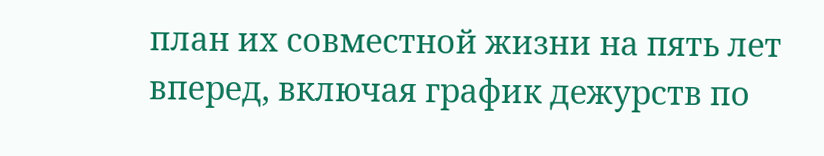план их совместной жизни на пять лет вперед, включая график дежурств по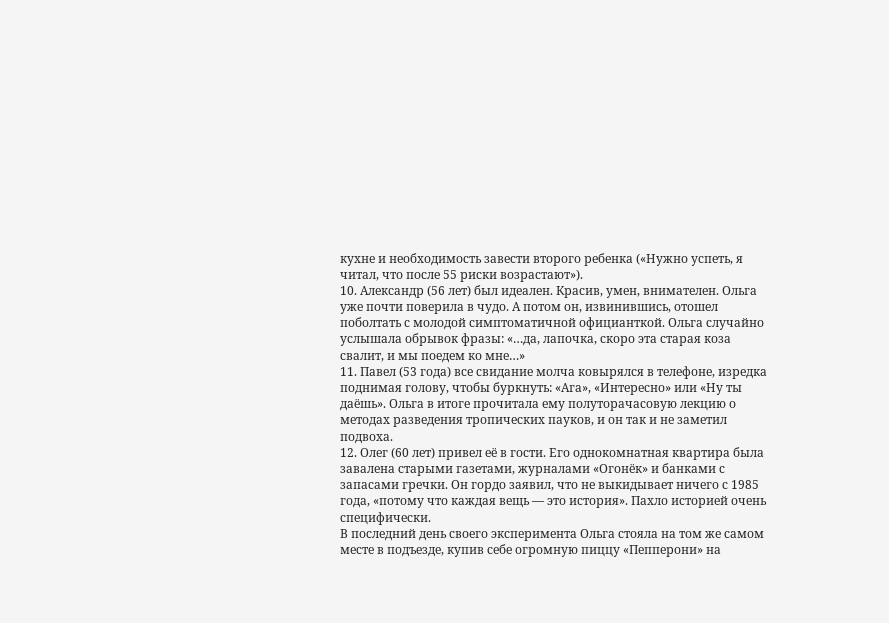кухне и необходимость завести второго ребенка («Нужно успеть, я читал, что после 55 риски возрастают»).
10. Александр (56 лет) был идеален. Красив, умен, внимателен. Ольга уже почти поверила в чудо. А потом он, извинившись, отошел поболтать с молодой симптоматичной официанткой. Ольга случайно услышала обрывок фразы: «…да, лапочка, скоро эта старая коза свалит, и мы поедем ко мне…»
11. Павел (53 года) все свидание молча ковырялся в телефоне, изредка поднимая голову, чтобы буркнуть: «Ага», «Интересно» или «Ну ты даёшь». Ольга в итоге прочитала ему полуторачасовую лекцию о методах разведения тропических пауков, и он так и не заметил подвоха.
12. Олег (60 лет) привел её в гости. Его однокомнатная квартира была завалена старыми газетами, журналами «Огонёк» и банками с запасами гречки. Он гордо заявил, что не выкидывает ничего с 1985 года, «потому что каждая вещь — это история». Пахло историей очень специфически.
В последний день своего эксперимента Ольга стояла на том же самом месте в подъезде, купив себе огромную пиццу «Пепперони» на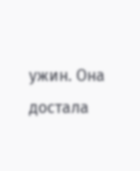ужин. Она достала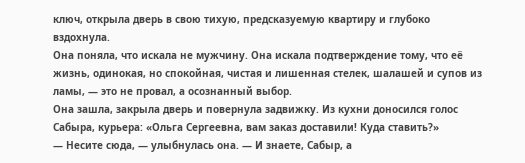ключ, открыла дверь в свою тихую, предсказуемую квартиру и глубоко вздохнула.
Она поняла, что искала не мужчину. Она искала подтверждение тому, что её жизнь, одинокая, но спокойная, чистая и лишенная стелек, шалашей и супов из ламы, — это не провал, а осознанный выбор.
Она зашла, закрыла дверь и повернула задвижку. Из кухни доносился голос Сабыра, курьера: «Ольга Сергеевна, вам заказ доставили! Куда ставить?»
— Несите сюда, — улыбнулась она. — И знаете, Сабыр, а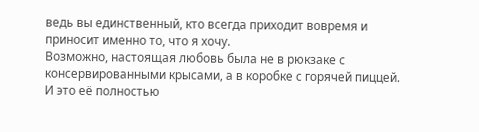ведь вы единственный, кто всегда приходит вовремя и приносит именно то, что я хочу.
Возможно, настоящая любовь была не в рюкзаке с консервированными крысами, а в коробке с горячей пиццей. И это её полностью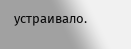устраивало.